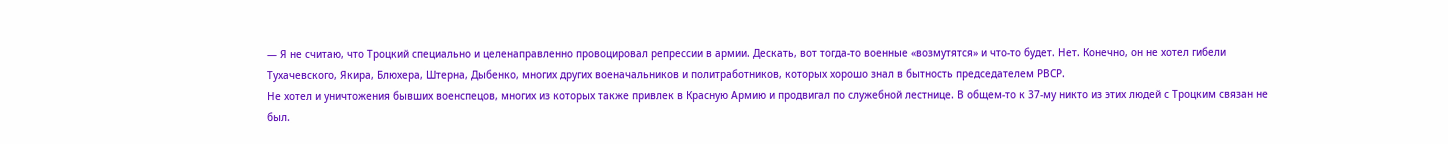— Я не считаю, что Троцкий специально и целенаправленно провоцировал репрессии в армии. Дескать, вот тогда-то военные «возмутятся» и что-то будет. Нет. Конечно, он не хотел гибели Тухачевского, Якира, Блюхера, Штерна, Дыбенко, многих других военачальников и политработников, которых хорошо знал в бытность председателем РВСР.
Не хотел и уничтожения бывших военспецов, многих из которых также привлек в Красную Армию и продвигал по служебной лестнице. В общем-то к 37-му никто из этих людей с Троцким связан не был.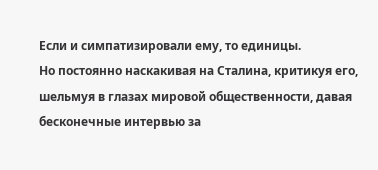Если и симпатизировали ему, то единицы.
Но постоянно наскакивая на Сталина, критикуя его, шельмуя в глазах мировой общественности, давая бесконечные интервью за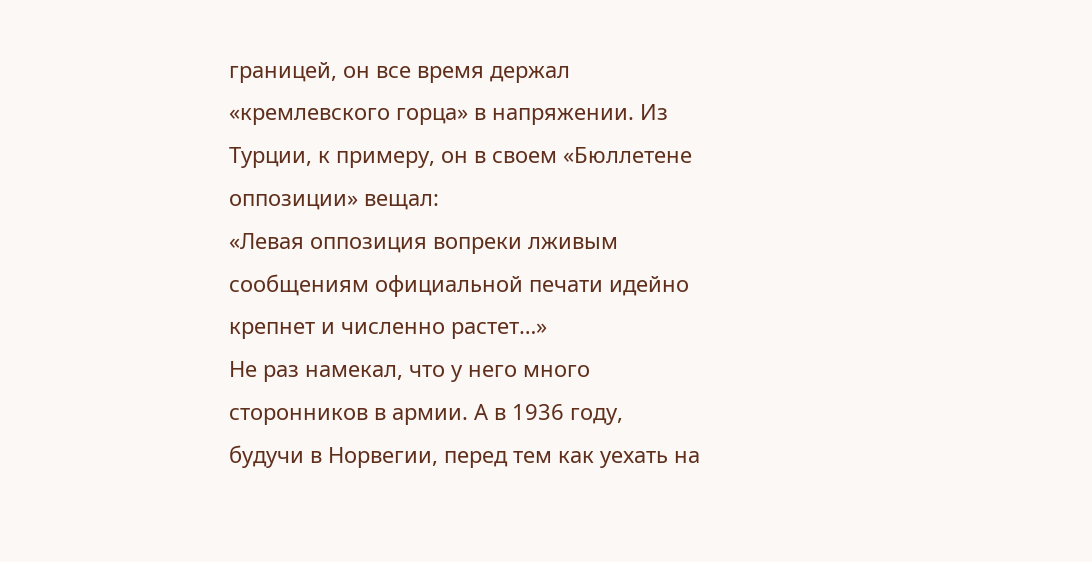границей, он все время держал «кремлевского горца» в напряжении. Из Турции, к примеру, он в своем «Бюллетене оппозиции» вещал:
«Левая оппозиция вопреки лживым сообщениям официальной печати идейно крепнет и численно растет…»
Не раз намекал, что у него много сторонников в армии. А в 1936 году, будучи в Норвегии, перед тем как уехать на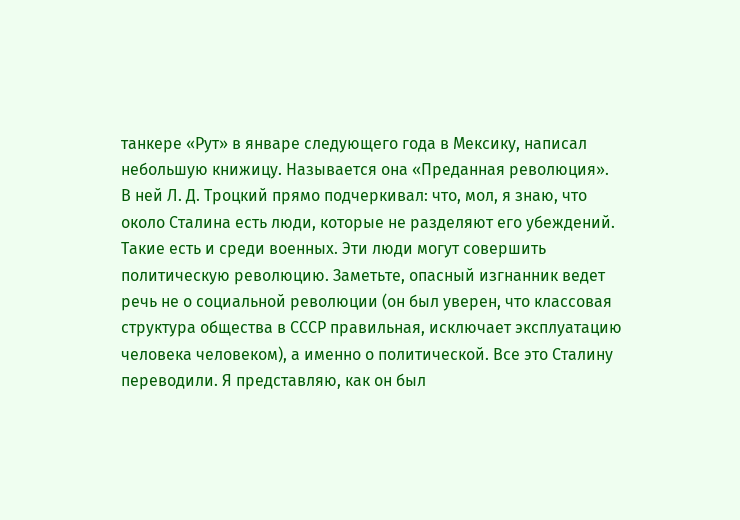танкере «Рут» в январе следующего года в Мексику, написал небольшую книжицу. Называется она «Преданная революция». В ней Л. Д. Троцкий прямо подчеркивал: что, мол, я знаю, что около Сталина есть люди, которые не разделяют его убеждений. Такие есть и среди военных. Эти люди могут совершить политическую революцию. Заметьте, опасный изгнанник ведет речь не о социальной революции (он был уверен, что классовая структура общества в СССР правильная, исключает эксплуатацию человека человеком), а именно о политической. Все это Сталину переводили. Я представляю, как он был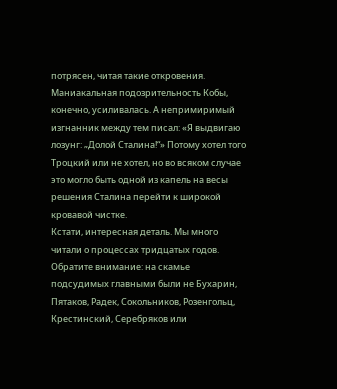потрясен, читая такие откровения. Маниакальная подозрительность Кобы, конечно, усиливалась. А непримиримый изгнанник между тем писал: «Я выдвигаю лозунг: „Долой Сталина!“» Потому хотел того Троцкий или не хотел, но во всяком случае это могло быть одной из капель на весы решения Сталина перейти к широкой кровавой чистке.
Кстати, интересная деталь. Мы много читали о процессах тридцатых годов. Обратите внимание: на скамье подсудимых главными были не Бухарин, Пятаков, Радек, Сокольников, Розенгольц, Крестинский, Серебряков или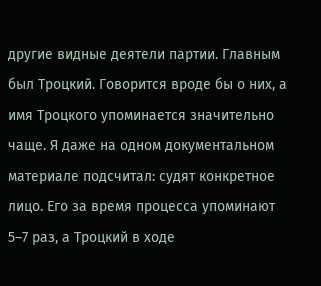другие видные деятели партии. Главным был Троцкий. Говорится вроде бы о них, а имя Троцкого упоминается значительно чаще. Я даже на одном документальном материале подсчитал: судят конкретное лицо. Его за время процесса упоминают 5–7 раз, а Троцкий в ходе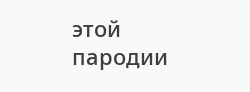этой пародии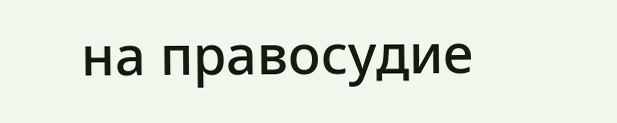на правосудие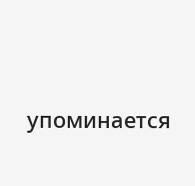упоминается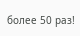более 50 раз!